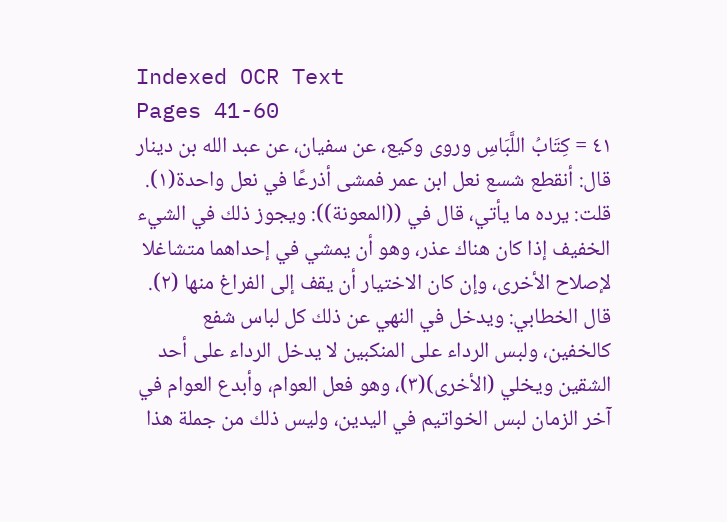Indexed OCR Text
Pages 41-60
٤١ = كِتَابُ اللَّبَاسِ وروى وكيع، عن سفيان، عن عبد الله بن دينار قال: أنقطع شسع نعل ابن عمر فمشى أذرعًا في نعل واحدة(١). قلت: يرده ما يأتي، قال في ((المعونة)): ويجوز ذلك في الشيء الخفيف إذا كان هناك عذر، وهو أن يمشي في إحداهما متشاغلا لإصلاح الأخرى، وإن كان الاختيار أن يقف إلى الفراغ منها (٢). قال الخطابي: ويدخل في النهي عن ذلك كل لباس شفع كالخفين، ولبس الرداء على المنكبين لا يدخل الرداء على أحد الشقين ويخلي (الأخرى)(٣)، وهو فعل العوام، وأبدع العوام في آخر الزمان لبس الخواتيم في اليدين، وليس ذلك من جملة هذا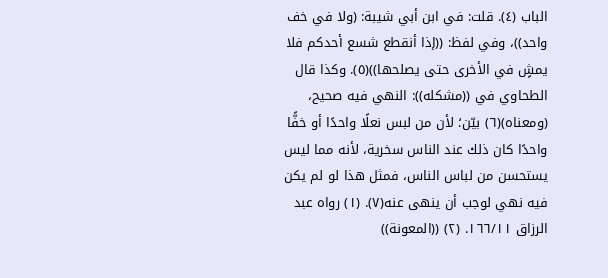الباب (٤). قلت: في ابن أبي شيبة: (ولا في خف واحد))، وفي لفظ: ((إذا أنقطع شسع أحدكم فلا يمشٍ في الأخرى حتى يصلحها))(٥). وكذا قال الطحاوي في ((مشكله)): النهي فيه صحيح، (ومعناه)(٦) بيّن؛ لأن من لبس نعلًا واحدًا أو خفًّا واحدًا كان ذلك عند الناس سخرية، لأنه مما ليس يستحسن من لباس الناس، فمثل هذا لو لم يكن فيه نهي لوجب أن ينهى عنه(٧). (١) رواه عبد الرزاق ١٦٦/١١. (٢) ((المعونة))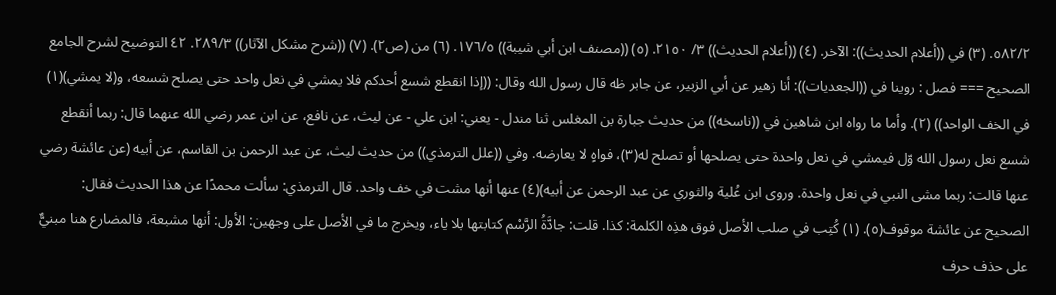٥٨٢/٢. (٣) في ((أعلام الحديث)): الآخر. (٤) ((أعلام الحديث)) ٣/ ٢١٥٠. (٥) ((مصنف ابن أبي شيبة)) ١٧٦/٥. (٦) من (ص٢). (٧) ((شرح مشكل الآثار)) ٢٨٩/٣. ٤٢ التوضيح لشرح الجامع الصحيح === فصل : روينا في ((الجعديات)): أنا زهير عن أبي الزبير، عن جابر ظه قال رسول الله وقال: ((إذا انقطع شسع أحدكم فلا يمشي في نعل واحد حتى يصلح شسعه، و(لا يمشي)(١) في الخف الواحد)) (٢). وأما ما رواه ابن شاهين في ((ناسخه)) من حديث جبارة بن المغلس ثنا مندل - يعني: ابن علي - عن ليث، عن نافع، عن ابن عمر رضي الله عنهما قال: ربما أنقطع شسع نعل رسول الله وّل فيمشي في نعل واحدة حتى يصلحها أو تصلح له(٣)، فواهٍ لا يعارضه. وفي ((علل الترمذي)) من حديث ليث، عن عبد الرحمن بن القاسم، عن أبيه (عن عائشة رضي عنها قالت: ربما مشى النبي في نعل واحدة. وروى ابن عُلية والثوري عن عبد الرحمن عن أبيه)(٤) عنها أنها مشت في خف واحد. قال الترمذي: سألت محمدًا عن هذا الحديث فقال: الصحيح عن عائشة موقوف(٥). (١) كُتِب في صلب الأصل فوق هذِه الكلمة: كذا. قلت: جادَّةُ الرَّسْم كتابتها بلا ياء، ويخرج ما في الأصل على وجهين: الأول: أنها مشبعة، فالمضارع هنا مبنيٌّ على حذف حرف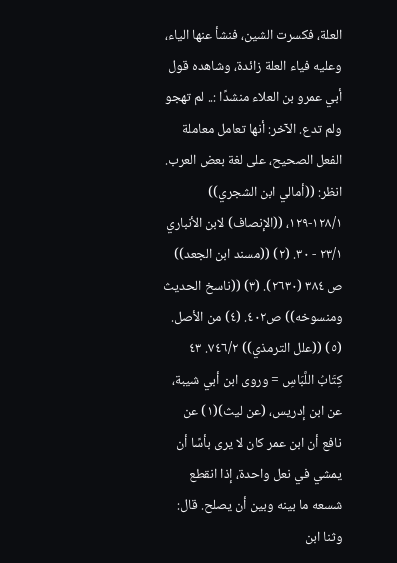العلة، فكسرت الشین، فنشأ عنها الياء، وعليه فياء العلة زائدة، وشاهده قول أبي عمرو بن العلاء منشدًا :.. لم تھجو ولم تدع. الآخر: أنها تعامل معاملة الفعل الصحيح، على لغة بعض العرب. انظر: ((أمالي ابن الشجري)) ١٢٨/١-١٢٩، ((الإنصاف) لابن الأنباري ٢٣/١ - ٣٠. (٢) ((مسند ابن الجعد)) ص ٣٨٤ (٢٦٣٠). (٣) ((ناسخ الحديث ومنسوخه)) ص٤٠٢. (٤) من الأصل. (٥) ((علل الترمذي)) ٧٤٦/٢. ٤٣ كِتَابُ اللَّبَاسِ = وروى ابن أبي شيبة، عن ابن إدريس، (عن ليث)(١) عن نافع أن ابن عمر كان لا يرى بأسًا أن يمشي في نعل واحدة، إذا انقطع شسعه ما بينه وبين أن يصلح. قال: وثنا ابن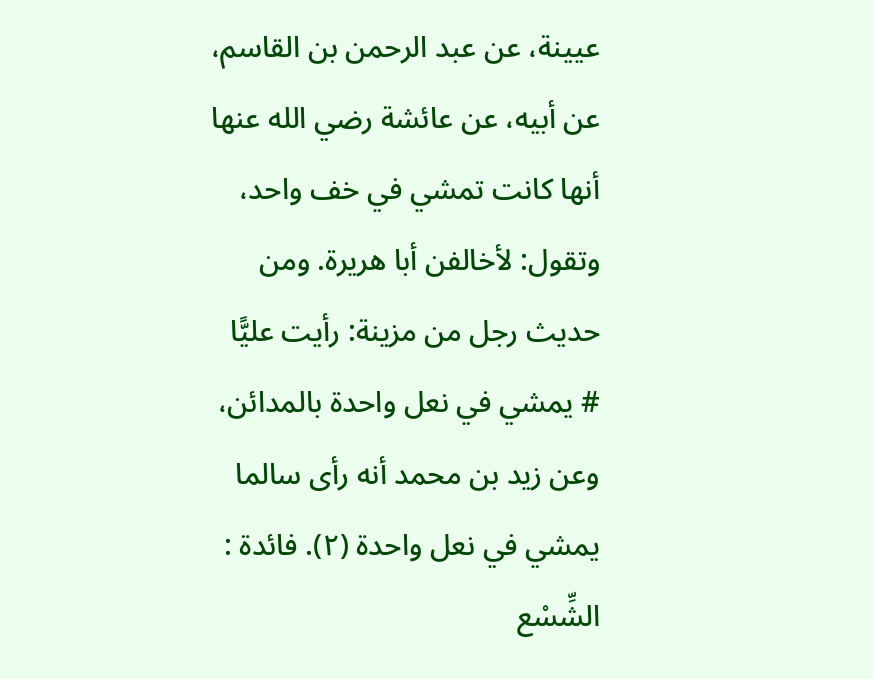عيينة، عن عبد الرحمن بن القاسم، عن أبيه، عن عائشة رضي الله عنها أنها كانت تمشي في خف واحد، وتقول: لأخالفن أبا هريرة. ومن حديث رجل من مزينة: رأيت عليًّا # يمشي في نعل واحدة بالمدائن، وعن زيد بن محمد أنه رأى سالما يمشي في نعل واحدة (٢). فائدة : الشِّسْع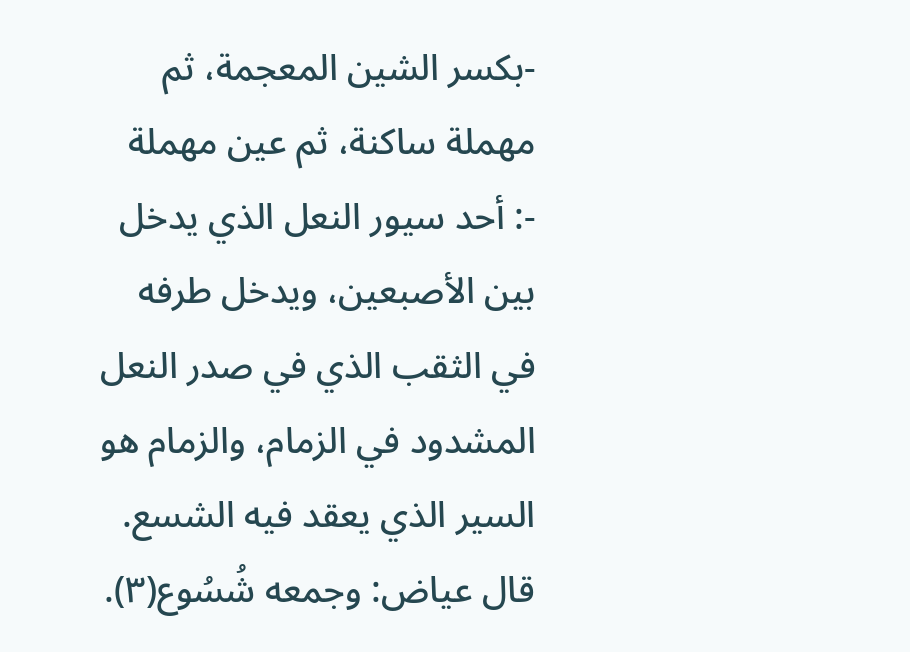-بكسر الشين المعجمة، ثم مهملة ساكنة، ثم عين مهملة -: أحد سيور النعل الذي يدخل بين الأصبعين، ويدخل طرفه في الثقب الذي في صدر النعل المشدود في الزمام، والزمام هو السير الذي يعقد فيه الشسع. قال عياض: وجمعه شُسُوع(٣).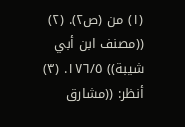(١) من (ص٢). (٢) ((مصنف ابن أبي شيبة)) ١٧٦/٥. (٣) أنظر: ((مشارق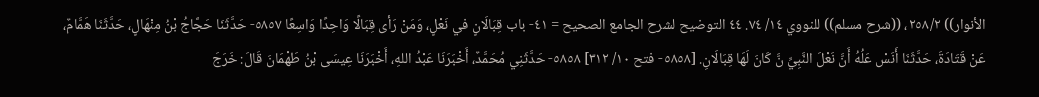الأنوار)) ٢٥٨/٢، ((شرح مسلم)) للنووي ١٤/ ٧٤. ٤٤ التوضيح لشرح الجامع الصحيح = ٤١- باب قِبَالَانٍ في نَعْلٍ، وَمَنْ رَأى قِبَالًا وَاحِدًا وَاسِعًا ٥٨٥٧- حَدَّثَنَا حَجَّاجُ بْنُ مِنْهَالٍ، حَدَّثَنَا هَمَّامٌ، عَنْ قَتَادَةَ، حَدَّثَنَا أَنَسْ عَلُهُ أَنَّ نَعْلَ النَّبِيِّ نَّ كَانَ لَهَا قِبَالَانِ. [٥٨٥٨- فتح ١٠/ ٣١٢] ٥٨٥٨- حَدَّثَنِي مُحَمَّدٌ، أَخْبَرَنَا عَبْدُ اللهِ، أَخْبَرَنَا عِيسَى بْنُ طَهْمَانَ قَالَ: خَرَجَ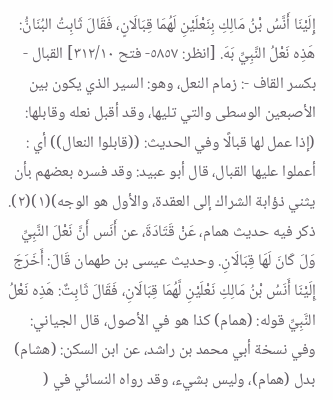إِلَيْنَا أَنَّسُ بْنُ مَالِكِ بِنَعْلَيْنِ لَهُمَا قِبَالَانٍ، فَقَالَ ثَابِتُ البُنَانُّ: هَذِه نَعْلُ النَّبِيِّ بَهَ. [انظر: ٥٨٥٧- فتح ٣١٢/١٠] القبال - بكسر القاف -: زمام النعل، وهو: السير الذي يكون بين الأصبعين الوسطى والتي تليها، وقد أقبل نعله وقابلها: (إذا عمل لها قبالًا وفي الحديث: ((قابلوا النعال)) أي : أعملوا عليها القبال، قال أبو عبيد: وقد فسره بعضهم بأن يثني ذؤابة الشراك إلى العقدة، والأول هو الوجه)(١)(٢). ذكر فيه حديث همام، عَنْ قَتَادَةَ، عن أَنَس أَنَّ نَعْلَ النَّبِيِّ وَلَ كَانَ لَهَا قِبَالَانِ. وحديث عيسى بن طهمان قَالَ: أَخَرَجَ إِلَيْنَا أَنَسُ بْنُ مَالِكِ نَعْلَيْنِ لَّهُمَا قِبَالَانِ، فَقَالَ ثَابِتٌ: هَذِه نَعْلُ النَّبِيِّ قوله: (همام) كذا هو في الأصول، قال الجياني: وفي نسخة أبي محمد بن راشد، عن ابن السكن: (هشام) بدل (همام)، وليس بشيء، وقد رواه النسائي في (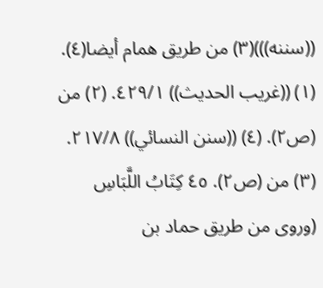((سننه)))(٣) من طريق همام أيضا(٤). (١) ((غريب الحديث)) ٤٢٩/١. (٢) من (ص٢). (٤) ((سنن النسائي)) ٢١٧/٨. (٣) من (ص٢). ٤٥ كِتَابُ اللَّبَاسِ (وروى من طريق حماد بن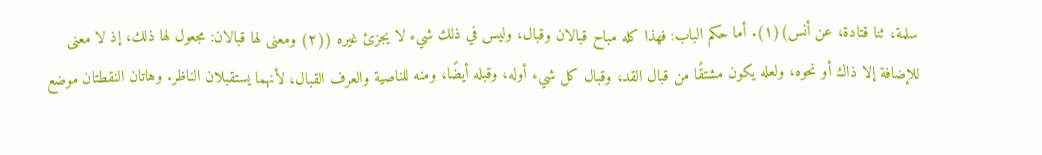سلمة، ثنا قتادة، عن أنس)(١). أما حكم الباب: فهذا كله مباح قبالان وقبال، وليس في ذلك شيء لا يجزئ غيره ((٢) ومعنى لها قبالان: مجعول لها ذلك، إذ لا معنى للإضافة إلا ذاك أو نحوه، ولعله يكون مشتقًا من قبال القد، وقبال كل شيء أوله، وقبله أيضًا، ومنه للناصية والعرف القبال، لأنهما يستقبلان الناظر. وهاتان النقطتان موضع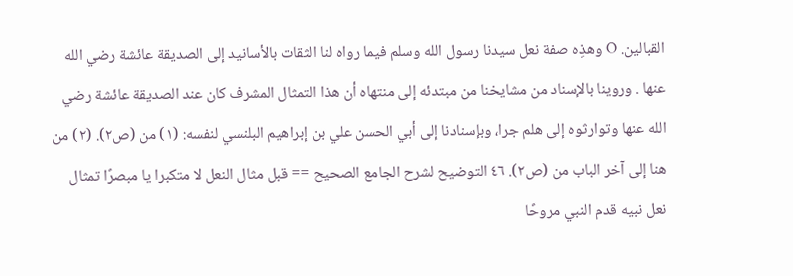القبالين. O وهذِه صفة نعل سيدنا رسول الله وسلم فيما رواه لنا الثقات بالأسانيد إلى الصديقة عائشة رضي الله عنها . وروينا بالإسناد من مشايخنا من مبتدئه إلى منتهاه أن هذا التمثال المشرف كان عند الصديقة عائشة رضي الله عنها وتوارثوه إلى هلم جرا، وبإسنادنا إلى أبي الحسن علي بن إبراهيم البلنسي لنفسه: (١) من (ص٢). (٢) من هنا إلى آخر الباب من (ص٢). ٤٦ التوضيح لشرح الجامع الصحيح == قبل مثال النعل لا متكبرا يا مبصرًا تمثال نعل نبيه قدم النبي مروحًا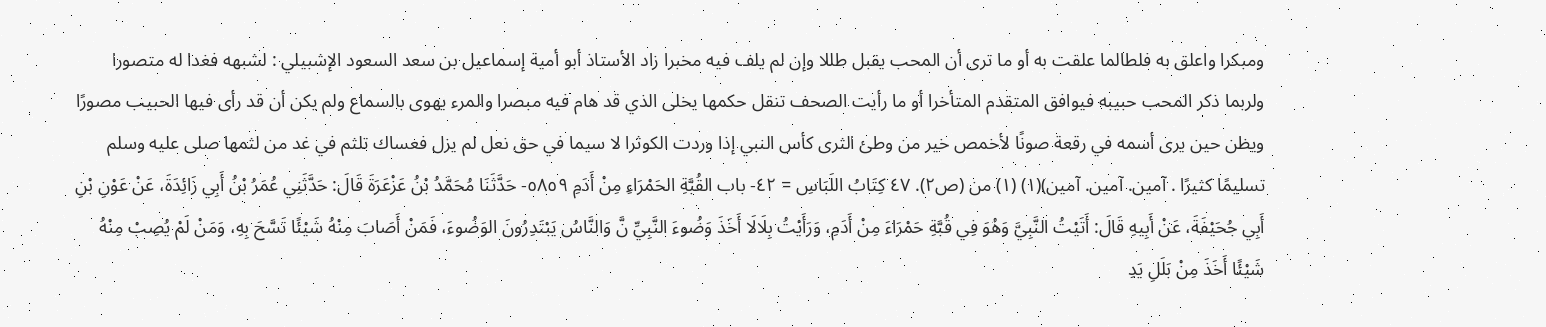ومبكرا واعلق به فلطالما علقت به أو ما ترى أن المحب يقبل طللا وإن لم يلف فيه مخبرا زاد الأستاذ أبو أمية إسماعيل بن سعد السعود الإشبيلي : لشبهه فغدا له متصورا ولربما ذكر المحب حبيبه فيوافق المتقدم المتأخرا أو ما رأيت الصحف تنقل حكمها يخلى الذي قد هام فيه مبصرا والمرء يهوى بالسماع ولم يكن أن قد رأى فيها الحبيب مصورًا ويظن حين يرى أسمه في رقعة صونًا لأخمص خير من وطئ الثرى كأس النبي إذا وردت الكوثرا لا سيما في حق نعل لم يزل فعساك تلثم في غد من لثمها صلى عليه وسلم تسليمًا كثيرًا . آمين. آمين. آمين)(١) (١) من (ص٢). ٤٧ كِتَابُ اللَبَاسِ = ٤٢- باب القُبَّةِ الحَمْرَاءِ مِنْ أَدَمِ ٥٨٥٩- حَدَّثَنَا مُحَمَّدُ بْنُ عَزْعَرَةَ قَالَ: حَدَّثَنِي عُمَرُ بْنُ أَبِي زَائِدَةَ، عَنْ عَوْنِ بْنِ أَبِي جُحَيْفَةَ، عَنْ أَبِيهِ قَالَ: أَتَيْتُ النَّبِيَّ وَهُوَ فِي قُبَّةِ حَمْرَاءَ مِنْ أَدَمِ، وَرَأَيْتُ بِلَالَا أَخَذَ وَضُوءَ النَّبِيِّ نَّ وَالنَّاسُ يَبْتَدِرُونَ الوَضُوءَ، فَمَنْ أَصَابَ مِنْهُ شَيْئًا تَسَّحَ بِهِ، وَمَنْ لَمْ يُصِبْ مِنْهُ شَيْئًا أَخَذَ مِنْ بَلَلِ يَدِ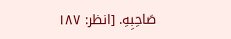صَاحِبِهِ. [انظر: ١٨٧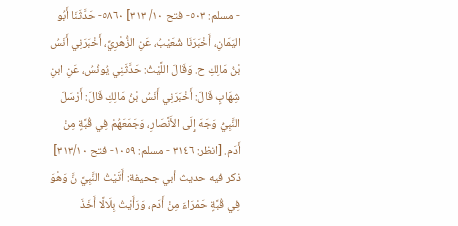- مسلم: ٥٠٣- فتح ١٠/ ٣١٣] ٥٨٦٠- حَدَّثَنَا أَبُو اليَمَانِ، أَخْبَرَنَا شُعَيْبُ، عَنِ الزُّهْرِيِّ، أَخْبَرَنِي أَنَسُ بْنُ مَالِكِ ح. وَقَالَ اللَّيْثُ: حَدَّثَنِي يُونُسُ، عَنِ ابنِ شِهَابٍ قَالَ: أَخْبَرَنِي أَنَسُ بْنُ مَالِكِ قَالَ: أَرْسَلَ النَّبِيُّ وَجَهَ إِلَى الأَنَّصَارِ، وَجَمَعَهُمْ فِي قُبَّةٍ مِنْ أَدَم. [انظر: ٣١٤٦ - مسلم: ١٠٥٩- فتح ٣١٣/١٠] ذكر فيه حديث أبي جحيفة: أَتَيْتُ النَّبِيَّ نَّ وَهْوَ فِي قُبَّةٍ حَمْرَاءَ مِنْ أَدَم، وَرَأَيْتُ بِلَالًا أَخَذَ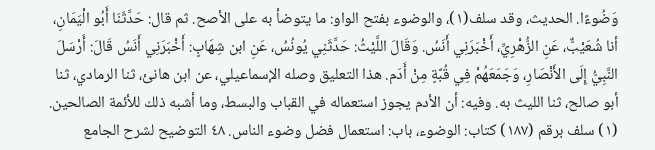وَضُوءًا. الحديث، وقد سلف(١)، والوضوء بفتح الواو: ما يتوضأ به على الأصح. ثم قال: حَدَّثَنَا أَبُو الْيَمَانِ، أنا شُعَيْبٌّ، عَنِ الزُّهْرِيِّ، أَخْبَرَنِي أَنَسُ. وَقَالَ اللَّيْثُ: حَدَّثَنِي يُونُسُ، عَنِ ابن شِهَابٍ: أَخْبَرَنِي أَنَسُ قَالَ: أَرْسَلَ النَّبِيُّ إِلَى الأَنْصَارِ، وَجَمَعَهُمْ فِي قُبَّةٍ مِنْ أَدَم. هذا التعليق وصله الإسماعيلي، عن ابن هانئ، ثنا الرمادي، ثنا أبو صالح، ثنا اللیث به. وفيه: أن الأدم يجوز استعماله في القباب والبسط، وما أشبه ذلك للأئمة الصالحين. (١) سلف برقم (١٨٧) كتاب: الوضوء، باب: استعمال فضل وضوء الناس. ٤٨ التوضيح لشرح الجامع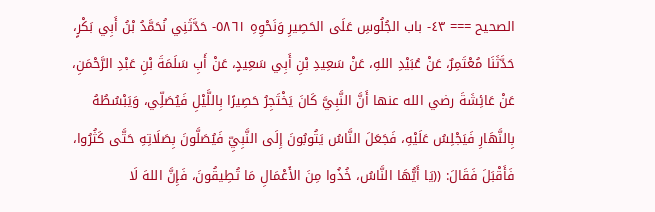الصحيح === ٤٣- باب الجُلُوسِ عَلَى الحَصِيرِ وَنَحْوِهِ ٥٨٦١- حَدَّثَنِي نُحَمَّدُ بْنُ أَبِي بَكْرٍ، حَدَّثَنَا مُعْتَمِرٌ، عَنْ عُبَيْدِ اللهِ، عَنْ سَعِيدِ بْنِ أَبِي سَعِيدٍ، عَنْ أَبِ سَلَمَةَ بْنِ عَبْدِ الرَّحْمَنِ، عَنْ عَائِشَةَ رضي الله عنها أَنَّ النَّبِيَّ كَانَ يَخْتَجِرُ حَصِيرًا بِاللَّيْلِ فَيُصَلِّي، وَيَبْسُطُهُ بِالنَّهَارِ فَيَجْلِسُ عَلَيْهِ، فَجَعَلَ النَّاسُ يَتُوبُونَ إِلَى النَّبِيِّ فَيُصَلَّونَ بِصَلَاتِهِ حَتَّى كَثُرُوا، فَأَقْبَلَ فَقَالَ: ((يَا أَيُّهَا النَّاسُ، خُذُوا مِنَ الأَعْمَالِ مَا تُطِيقُونَ، فَإِنَّ اللهَ لَا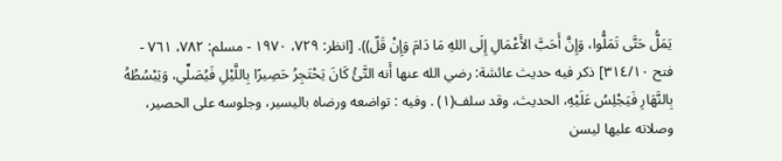يَمَلُّ حَتَّى تَمَلُّوا، وَإِنَّ أَحَبَّ الأَعْمَالِ إِلَى اللهِ مَا دَامَ وَإِنْ قَلّ)). [انظر: ٧٢٩، ١٩٧٠ - مسلم: ٧٨٢، ٧٦١ - فتح ٣١٤/١٠] ذكر فيه حديث عائشة: رضي الله عنها أَنه التَّئُ كَانَ يَحْتَجِرُ حَصِيرًا بِاللَّيْلِ فَيُصَلِّي، وَيَبْسُطُهُ بِالنَّهَارِ فَيَجْلِسُ عَلَيْهِ، الحديث، وقد سلف(١) . وفيه : تواضعه ورضاه باليسير، وجلوسه على الحصير، وصلاته عليها ليسن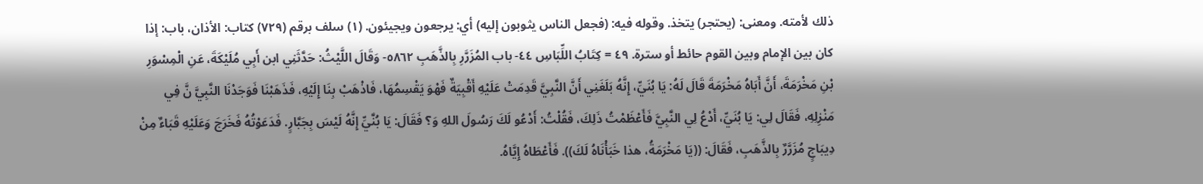ذلك لأمته. ومعنى: (یحتجر) يتخذ. وقوله فيه: (فجعل الناس يثوبون إليه) أي: يرجعون ويجيئون. (١) سلف برقم (٧٢٩) كتاب: الأذان، باب: إذا كان بين الإمام وبين القوم حائط أو سترة. ٤٩ = كِتَابُ اللِّبَاسِ ٤٤- باب المُزَرَّرِ بِالذَّهَبِ ٥٨٦٢- وَقَالَ اللَّيْثُ: حَدَّثَنِي ابن أَبِي مُلَيْكَةَ، عَنِ الْمِسْوَرِ بْنِ مَخْرَمَةَ، أَنَّ أَبَاهُ مَخْرَمَةَ قَالَ لَهُ: يَا بُنَيِّ، إِنَّهُ بَلَغَنِي أَنَّ النَّبِيَّ قَدِمَتْ عَلَيْهِ أَقْبِيَةٌ فَهْوَ يَقْسِمُهَا، فَاذْهَبْ بِنَا إِلَيْهِ، فَذَهَبْنَا فَوَجَدْنَا النَّبِيَّ نَّ فِي مَنْزِلِهِ، فَقَالَ لِي: يَا بُنَيِّ، أَدْعُ لِي النَّبِيَّ فَأَعْظَمْتُ ذَلِكَ، فَقُلْتُ: أَدْعُو لَكَ رَسُولَ اللهِ وَ؟ فَقَالَ: يَا بُنَّيِّ إِنَّهُ لَيْسَ بِجَبَّارٍ. فَدَعَوْتُهُ فَخَرَجَ وَعَلَيْهِ قَبَاءٌ مِنْ دِيبَاجٍ مُزَرَّرٌ بِالذَّهَبِ، فَقَالَ: ((يَا مَخْرَمَةُ، هذا خَبَأْنَاهُ لَكَ)). فَأَعْطَاهُ إِيَّاهُ.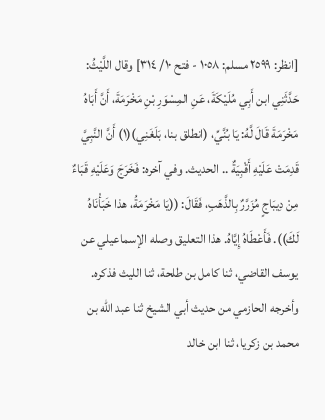[انظر: ٢٥٩٩ مسلم: ١٠٥٨ - فتح ١٠/ ٣١٤] وقال اللَّيْثُ: حَدَّثَنِي ابن أَبِي مُلَيْكَةَ، عَنِ المِسْوَرِ بْنِ مَخْرَمَةَ، أَنَّ أَبَاهُ مَخْرَمَةَ قَالَ لَّهُ: يَا بُنَّيِّ، (انطلق بنا، بَلَغَنِي)(١) أَنَّ النَّبِيَّ قَدِمَتْ عَلَيْهِ أَقْبِيَةٌ .. الحديث. وفي آخره: فَخَرَجَ وَعَلَيْهِ قَبَاءٌ مِنْ دِيبَاجٍ مُزَرَّرٌ بِالذَّهَبِ، فَقَالَ: ((يَا مَخْرَمَةُ، هذا خَبَأْنَاهُ لَكَ)). فَأَعْطَاهُ إِيَّاهُ. هذا التعليق وصله الإسماعيلي عن يوسف القاضي، ثنا كامل بن طلحة، ثنا الليث فذكره. وأخرجه الحازمي من حديث أبي الشيخ ثنا عبد الله بن محمد بن زكريا، ثنا ابن خالد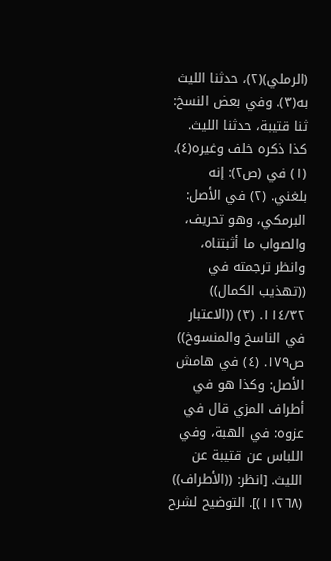(الرملي)(٢)، حدثنا الليث به(٣). وفي بعض النسخ: ثنا قتيبة، حدثنا الليث. كذا ذكره خلف وغيره(٤). (١) في (ص٢): إنه بلغني. (٢) في الأصل: البرمكي، وهو تحريف، والصواب ما أثبتناه، وانظر ترجمته في ((تهذيب الكمال)) ١١٤/٣٢. (٣) ((الاعتبار في الناسخ والمنسوخ)) ص١٧٩. (٤) في هامش الأصل: وكذا هو في أطراف المزي قال في عزوه: في الهبة، وفي اللباس عن قتيبة عن الليث. [انظر: ((الأطراف)) (١١٢٦٨)]. التوضيح لشرح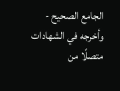الجامع الصحيح - وأخرجه في الشهادات متصلًا من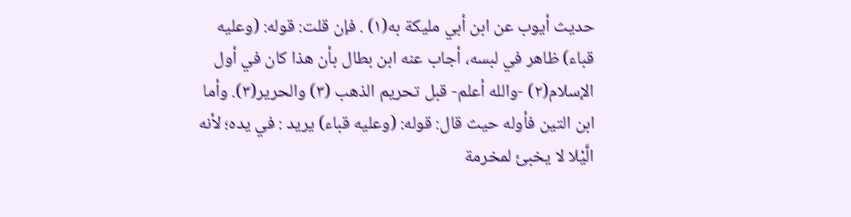حديث أيوب عن ابن أبي مليكة به(١) . فإن قلت: قوله: (وعليه قباء) ظاهر في لبسه، أجاب عنه ابن بطال بأن هذا كان في أول الإسلام(٢) -والله أعلم- قبل تحريم الذهب (٣) والحرير(٣). وأما ابن التين فأوله حيث قال: قوله: (وعليه قباء) يريد : في يده؛ لأنه الَّيْلا لا يخبئ لمخرمة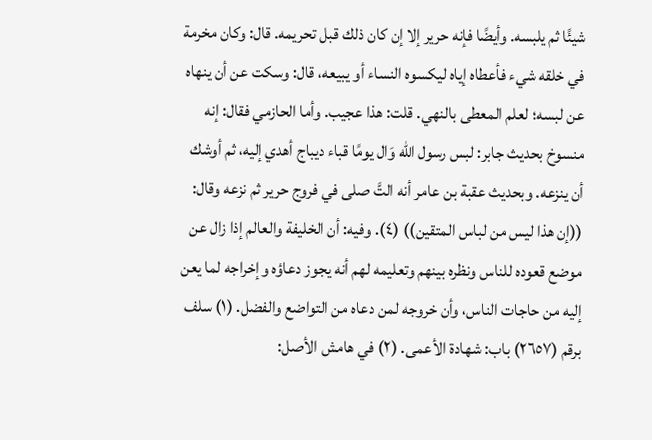شيئًا ثم يلبسه. وأيضًا فإنه حرير إلا إن كان ذلك قبل تحريمه. قال: وكان مخرمة في خلقه شيء فأعطاه إياه ليكسوه النساء أو يبيعه، قال: وسكت عن أن ينهاه عن لبسه؛ لعلم المعطى بالنهي. قلت: هذا عجيب. وأما الحازمي فقال: إنه منسوخ بحديث جابر: لبس رسول الله وَال يومًا قباء ديباج أهدي إليه، ثم أوشك أن ينزعه. وبحديث عقبة بن عامر أنه التَّ صلى في فروج حرير ثم نزعه وقال: ((إن هذا ليس من لباس المتقين)) (٤). وفيه: أن الخليفة والعالم إذا زال عن موضع قعوده للناس ونظره بينهم وتعليمه لهم أنه يجوز دعاؤه وإخراجه لما يعن إليه من حاجات الناس، وأن خروجه لمن دعاه من التواضع والفضل. (١) سلف برقم (٢٦٥٧) باب: شهادة الأعمى. (٢) في هامش الأصل: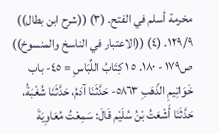مخرمة أسلم في الفتح. (٣) ((شرح ابن بطال)) ١٢٩/٩. (٤) ((الاعتبار في الناسخ والمنسوخ)) ص١٧٩ - ١٨٠. ٥ ١ كِتَابُ اللِّبَاسِ = ٤٥- باب خَوَاتِيمِ الذّهَبِ ٥٨٦٣- حَدَّثَنَا آدَمُ، حَدَّثَنَا شُغْبَةُ، حَدَّثَنَا أَشْعَتُ بْنُ سُلَيْم قَالَ: سَمِعْتُ مُعَاوِيَةَ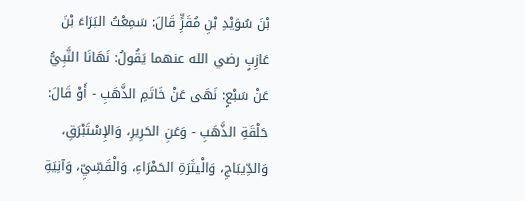بْنَ سُوَيْدِ بْنِ مُقَرٍِّ قَالَ: سَمِعْتُ البَرَاءَ بْنَ عَازِبٍ رضي الله عنهما يَقُولُ: نَهَانَا النَّبِيُّ عَنْ سَبْعٍ: نَهَى عَنْ خَاتَمِ الذَّهَبِ - أَوْ قَالَ: حَلْقَةِ الذَّهَبِ - وَعَنِ الحَرِيرِ، وَالإِسْتَبْرَقِ، وَالدِّيبَاجِ، وَالْيثَرَةِ الحَمْرَاءِ، وَالْقَسِّيِّ، وَآنِيَةِ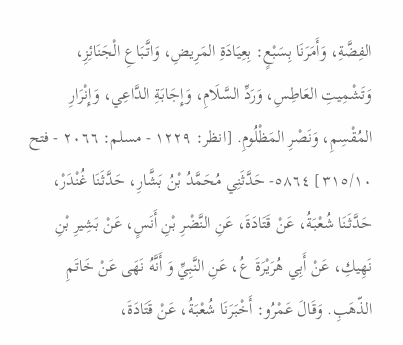الفِضَّةِ، وَأَمَرَنَا بِسَبْعٍ: بِعِيَادَةِ المَرِيضِ، وَاتَّبَاعِ الْجَنَائِزِ، وَتَشْمِيتِ العَاطِسِ، وَرَدِّ السَّلَامِ، وَإِجَابَةِ الدَّاعِي، وَإِنْرَارِ المُقْسِمِ، وَنَصْرِ المَظْلُومِ. [انظر: ١٢٢٩ - مسلم: ٢٠٦٦ - فتح ٣١٥/١٠] ٥٨٦٤- حَدَّثَنِي مُحَمَّدُ بْنُ بَشَّارِ، حَدَّثَنَا غُنْدَرْ، حَدَّثَنَا شُعْبَةُ، عَنْ قَتَادَةَ، عَنِ النَّضْرِ بْنِ أَنَسٍ، عَنْ بَشِيرِ بْنِ نَهِيكِ، عَنْ أَبِي هُرَيْرَةَ عُ، عَنِ النَّبِيِّ وَ أَنَّهُ نَهَى عَنْ خَاتَمِ الذّهَبِ. وَقَالَ عَمْرُو: أَخْبَرَنَا شُعْبَةُ، عَنْ قَتَادَةَ،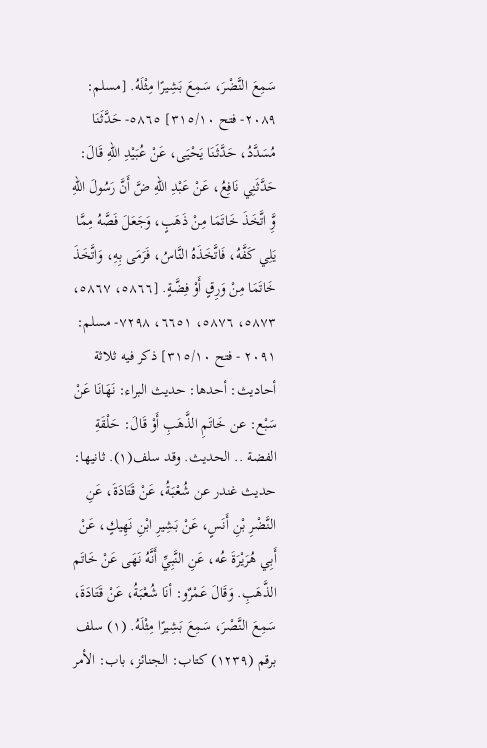سَمِعَ النَّضْرَ، سَمِعَ بَشِيرًا مِثْلَهُ. [مسلم: ٢٠٨٩- فتح ٣١٥/١٠] ٥٨٦٥- حَدَّثَنَا مُسَدَّدُ، حَدَّثَنَا يَحْيَى، عَنْ عُبَيْدِ اللهِ قَالَ: حَدَّثَنِي نَافِعُ، عَنْ عَبْدِ اللهِ ضَّ أَنَّ رَسُولَ اللهِ وَِّ اتَّخَذَ خَاتَمَا مِنْ ذَهَبٍ، وَجَعَلَ فَصَّهُ مِمَّا يَلِي كَفَّهُ، فَاتَّخَذَهُ النَّاسُ، فَرَمَى بِهِ، وَاتَّخَذَ خَاتَمَا مِنْ وَرِقٍ أَوْ فِضَّةٍ. [٥٨٦٦، ٥٨٦٧، ٥٨٧٣، ٥٨٧٦، ٦٦٥١، ٧٢٩٨- مسلم: ٢٠٩١ - فتح ٣١٥/١٠] ذكر فيه ثلاثة أحاديث: أحدها: حديث البراء: نَهَانَا عَنْ سَبْع: عن خَاتَمِ الذَّهَبِ أَوْ قَالَ: حَلْقَةِ الفضة .. الحديث. وقد سلف(١). ثانيها: حديث غندر عن شُعْبَةُ، عَنْ قَتَادَةَ، عَنِ النَّضْرِ بْنِ أَنَسٍ، عَنْ بَشِيرِ ابْنِ نَهِيكٍ، عَنْ أَبِي هُرَيْرَةَ عُه، عَنِ النَّبِيِّ أَنَّهُ نَهَى عَنْ خَاتَم الذَّهَبِ. وَقَالَ عَمْرٌو: أنَا شُعْبَةُ، عَنْ قَتَادَةَ، سَمِعَ النَّصْرَ، سَمِعَ بَشِيرًا مِثْلَهُ. (١) سلف برقم (١٢٣٩) كتاب: الجنائز، باب: الأمر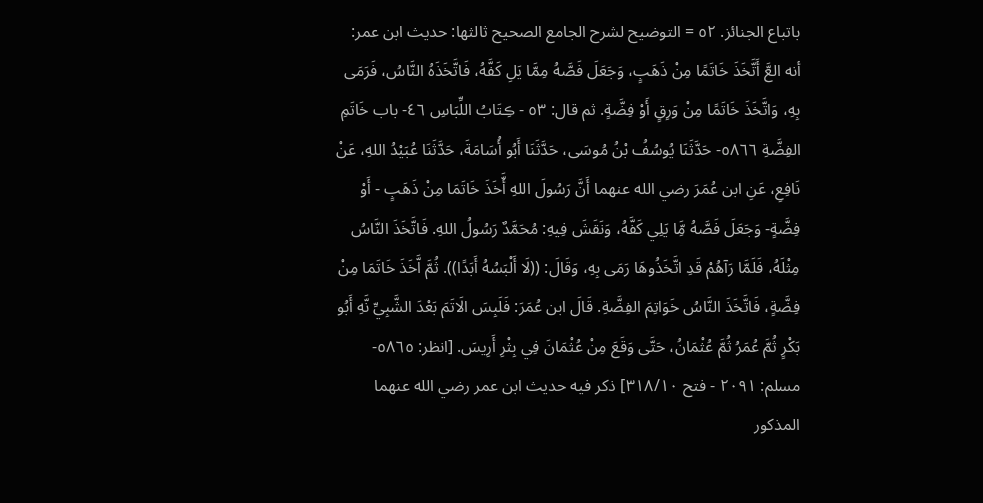باتباع الجنائز. ٥٢ = التوضيح لشرح الجامع الصحيح ثالثها: حديث ابن عمر: أنه العَّ أَتَّخَذَ خَاتَمًا مِنْ ذَهَبٍ، وَجَعَلَ فَصَّهُ مِمَّا يَلِ كَفَّهُ، فَاتَّخَذَهُ النَّاسُ، فَرَمَى بِهِ، وَاتَّخَذَ خَاتَمًا مِنْ وَرِقٍ أَوْ فِضَّةٍ. ثم قال: ٥٣ - ڪِتَابُ اللِّبَاسِ ٤٦- باب خَاتَمِ الفِضَّةِ ٥٨٦٦- حَدَّثَنَا يُوسُفُ بْنُ مُوسَى، حَدَّثَنَا أَبُو أُسَامَةَ، حَدَّثَنَا عُبَيْدُ اللهِ، عَنْ نَافِعِ، عَنِ ابن عُمَرَ رضي الله عنهما أَنَّ رَسُولَ اللهِ أَّخَذَ خَاتَمَا مِنْ ذَهَبٍ - أَوْ فِضَّةٍ- وَجَعَلَ فَصَّهُ مَِّا يَلِي كَفَّهُ، وَنَقَشَ فِيهِ: مُحَمَّدٌ رَسُولُ اللهِ. فَاتَّخَذَ النَّاسُ مِثْلَهُ، فَلَمَّا رَآهُمْ قَدِ اتَّخَذُوهَا رَمَى بِهِ، وَقَالَ: ((لَا أَلْبَسُهُ أَبَدًا)). ثُمَّ اَّخَذَ خَاتَمَا مِنْ فِضَّةٍ، فَاتَّخَذَ النَّاسُ خَوَاتِمَ الفِضَّةِ. قَالَ ابن عُمَرَ: فَلَبِسَ الَاتَمَ بَعْدَ الشَّبِيِّ نَّهِ أَبُو بَكْرٍ ثُمَّ عُمَرُ ثُمَّ عُثْمَانُ، حَتَّى وَقَعَ مِنْ عُثْمَانَ فِي بِثْرِ أَرِيسَ. [انظر: ٥٨٦٥- مسلم: ٢٠٩١ - فتح ٣١٨/١٠] ذكر فيه حديث ابن عمر رضي الله عنهما المذكور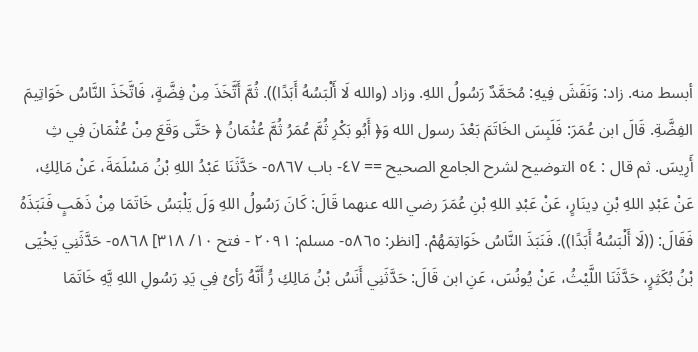أبسط منه. زاد: وَنَقَشَ فِيهِ: مُحَمَّدٌ رَسُولُ اللهِ. وزاد (والله لَا أَلْبَسُهُ أَبَدًا)). ثُمَّ أَتَّخَذَ مِنْ فِضَّةٍ، فَاتَّخَذَ النَّاسُ خَوَاتِيمَ الفِضَّةِ. قَالَ ابن عُمَرَ: فَلَبِسَ الخَاتَمَ بَعْدَ رسول الله وَ﴿ أَبُو بَكْرِ ثُمَّ عُمَرُ ثُمَّ عُثْمَانُ ﴿ حَتَّى وَقَعَ مِنْ عُثْمَانَ فِي ثِ أَرِيسَ. ثم قال : ٥٤ التوضيح لشرح الجامع الصحيح == ٤٧- باب ٥٨٦٧- حَدَّثَنَا عَبْدُ اللهِ بْنُ مَسْلَمَةَ، عَنْ مَالِكِ، عَنْ عَبْدِ اللهِ بْنِ دِينَارٍ، عَنْ عَبْدِ اللهِ بْنِ عُمَرَ رضي الله عنهما قَالَ: كَانَ رَسُولُ اللهِ وَلَ يَلْبَسُ خَاتَمَا مِنْ ذَهَبٍ فَنَبَذَهُ فَقَالَ: ((لَا أَلْبَسُهُ أَبَدًا)). فَنَبَذَ النَّاسُ خَوَاتِمَهُمْ. [انظر: ٥٨٦٥- مسلم: ٢٠٩١ - فتح ١٠/ ٣١٨] ٥٨٦٨- حَدَّثَنِي يَخْيَى بْنُ بُكَثِرٍ، حَدَّثَنَا اللَّيْثُ، عَنْ يُونُسَ، عَنِ ابن قَالَ: حَدَّثَنِي أَنَسُ بْنُ مَالِكِ رَُ أَنَّهُ رَأىُ فِي يَدِ رَسُولِ اللهِ يَّهِ خَاتَمَا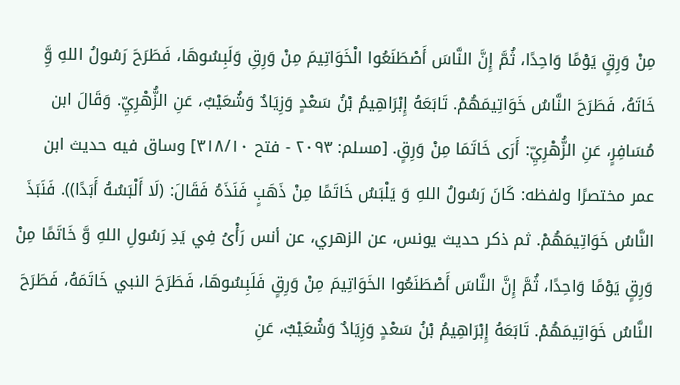مِنْ وَرِقٍ يَوْمًا وَاحِدًا، ثُمَّ إِنَّ النَّاسَ أَصْطَنَعُوا الْخَوَاتِيمَ مِنْ وَرِقِ وَلَبِسُوهَا، فَطَرَحَ رَسُولُ اللهِ وَِّ خَاتَهُ، فَطَرَحَ النَّاسُ خَوَاتِيمَهُمْ. تَابَعَهُ إِبْرَاهِيمُ بْنُ سَعْدٍ وَزِيَادٌ وَشُعَيْبٌ، عَنِ الزُّهْرِيِّ. وَقَالَ ابن مُسَافِرٍ، عَنِ الزُّهْرِيِّ: أَرَى خَاتَمَا مِنْ وَرِقٍ. [مسلم: ٢٠٩٣ - فتح ٣١٨/١٠] وساق فيه حديث ابن عمر مختصرًا ولفظه: كَانَ رَسُولُ اللهِ وَ يَلْبَسُ خَاتَمًا مِنْ ذَهَبٍ فَنَذَهُ فَقَالَ: (لَا أَلْبَسُهُ أَبَدًا)). فَنَبَذَ النَّاسُ خَوَاتِيمَهُمْ. ثم ذكر حديث يونس، عن الزهري، عن أنس رَأْىُ فِي يَدِ رَسُولِ اللهِ وَّ خَاتَمًا مِنْ وَرِقٍ يَوْمًا وَاحِدًا، ثُمَّ إِنَّ النَّاسَ أَصْطَنَعُوا الخَوَاتِيمَ مِنْ وَرِقٍ فَلَبِسُوهَا، فَطَرَحَ النبي خَاتَمَهُ، فَطَرَحَ النَّاسُ خَوَاتِيمَهُمْ. تَابَعَهُ إِبْرَاهِيمُ بْنُ سَعْدٍ وَزِيَادٌ وَشُعَيْبٌ، عَنِ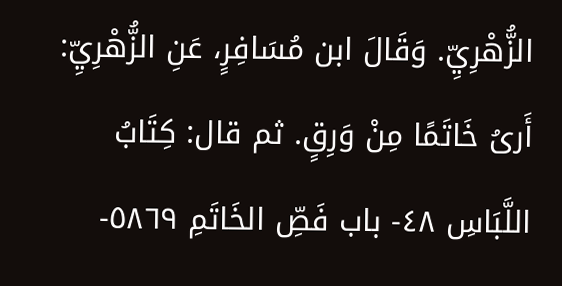الزُّهْرِيِّ. وَقَالَ ابن مُسَافِرٍ، عَنِ الزُّهْرِيِّ: أَرىُ خَاتَمًا مِنْ وَرِقٍ. ثم قال: كِتَابُ اللَّبَاسِ ٤٨- باب فَصِّ الخَاتَمِ ٥٨٦٩-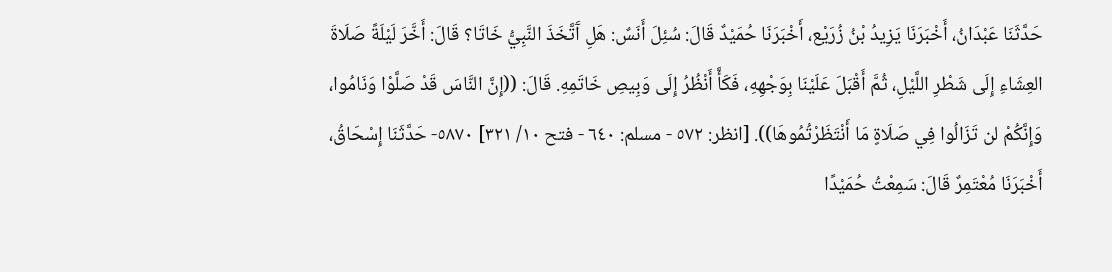حَدَّثَنَا عَبْدَانُ، أَخْبَرَنَا يَزِيدُ بْنُ زُرَيْع، أَخْبَرَنَا حُمَيْدٌ قَالَ: سُئِلَ أَنَسٌ: هَلِ آَتَّخَذَ النَّبِيُّ خَاتَا؟ قَالَ: أَخَّرَ لَيْلَةً صَلَاةَ العِشَاءِ إِلَى شَطْرِ اللَّيْلِ، ثُمَّ أَقْبَلَ عَلَيْنَا بِوَجْهِهِ، فَكَأَّ أَنْظُرُ إِلَى وَبِيصِ خَاتَمِهِ. قَالَ: ((إِنَّ النَّاسَ قَدْ صَلَّوْا وَنَامُوا، وَإِنَّكُمْ لن تَزَالُوا فِي صَلَاةٍ مَا أَنْتَظَرْتُمُوهَا)). [انظر: ٥٧٢ - مسلم: ٦٤٠ - فتح ١٠/ ٣٢١] ٥٨٧٠- حَدَّثَنَا إِسْحَاقُ، أَخْبَرَنَا مُعْتَمِرٌ قَالَ: سَمِعْتُ حُمَيْدًا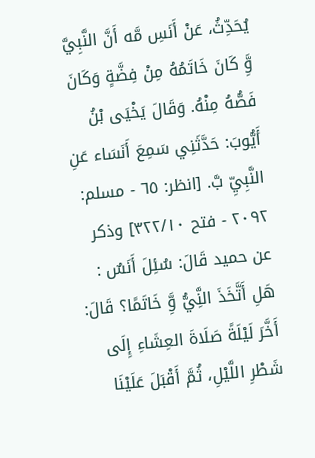يُحَدِّثُ، عَنْ أَنَسِ مَّه أَنَّ النَّبِيَّ وَِّ كَانَ خَاتَمُهُ مِنْ فِضَّةٍ وَكَانَ فَصُّهُ مِنْهُ. وَقَالَ يَخْيَى بْنُ أَيُّوبَ: حَدَّثَنِي سَمِعَ أَنَسَاء عَنِ النَّبِيِّ بَّ. [انظر: ٦٥ - مسلم: ٢٠٩٢ - فتح ٣٢٢/١٠] وذكر عن حميد قَالَ: سُئِلَ أَنَسٌ : هَلِ أَتَّخَذَ النَِّيُّ وَِّ خَاتَمًا؟ قَالَ: أَخَّرَ لَيْلَةً صَلَاةَ العِشَاءِ إِلَى شَطْرِ اللَّيْلِ، ثُمَّ أَقْبَلَ عَلَيْنَا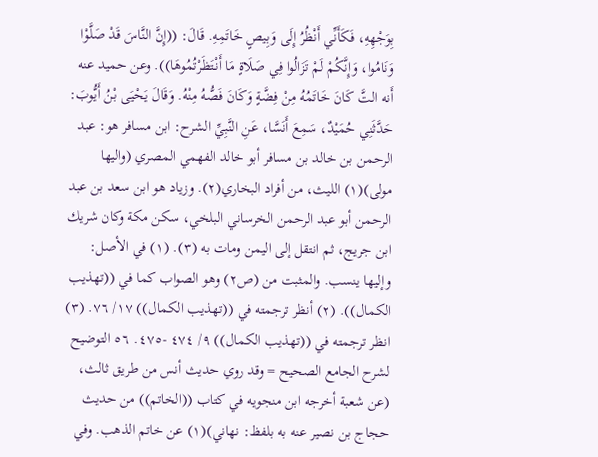بِوَجْهِهِ، فَكَأَنِّي أَنْظُرُ إِلَى وَبِيصٍ خَاتَمِهِ. قَالَ: ((إِنَّ النَّاسَ قَدْ صَلَّوْا وَنَامُوا، وَإِنَّكُمْ لَمْ تَزَالُوا فِي صَلَاةٍ مَا أَنْتَظَرْتُمُوهَا)). وعن حميد عنه أَنه التَّ كَانَ خَاتَمُهُ مِنْ فِضَّةٍ وَكَانَ فَصُّهُ مِنْهُ. وَقَالَ يَحْيَى بْنُ أَيُّوبَ: حَدَّثَنِي حُمَيْدٌ، سَمِعَ أَنَسَّا، عَنِ النَّبِيِّ الشرح: ابن مسافر هو: عبد الرحمن بن خالد بن مسافر أبو خالد الفهمي المصري (واليها مولى)(١) الليث، من أفراد البخاري(٢). وزياد هو ابن سعد بن عبد الرحمن أبو عبد الرحمن الخرساني البلخي، سكن مكة وكان شريك ابن جريج، ثم انتقل إلى اليمن ومات به (٣). (١) في الأصل: وإليها ينسب. والمثبت من (ص٢) وهو الصواب كما في ((تهذيب الكمال)). (٢) أنظر ترجمته في ((تهذيب الكمال)) ١٧/ ٧٦. (٣) انظر ترجمته في ((تهذيب الكمال)) ٩/ ٤٧٤ -٤٧٥. ٥٦ التوضيح لشرح الجامع الصحيح = وقد روي حديث أنس من طريق ثالث، (عن شعبة أخرجه ابن منجويه في كتاب ((الخاتم)) من حديث حجاج بن نصير عنه به بلفظ: نهاني)(١) عن خاتم الذهب. وفي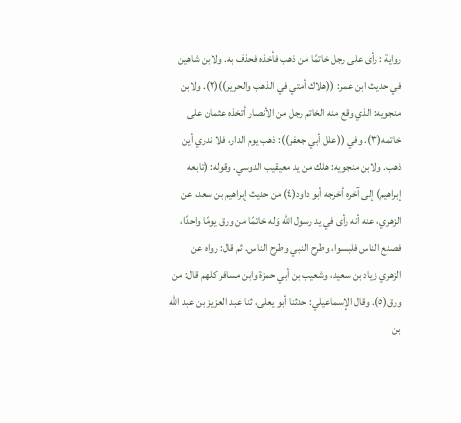رواية : رأى على رجل خاتمًا من ذهب فأخذه فحذف به. ولابن شاهين في حديث ابن عمر: ((هلاك أمتي في الذهب والحرير))(٢). ولابن منجويه: الذي وقع منه الخاتم رجل من الأنصار أتخذه عثمان على خاتمه(٣). وفي ((علل أبي جعفر)): ذهب يوم الدار، فلا ندري أين ذهب. ولابن منجويه: هلك من يد معيقيب الدوسي. وقوله: (تابعه إبراهيم) إلى آخره أخرجه أبو داود(٤) من حديث إبراهيم بن سعد، عن الزهري، عنه أنه رأى في يد رسول الله وَله خاتمًا من ورق يومًا واحدًا، فصنع الناس فلبسوا، وطرح النبي وطرح الناس. ثم قال: رواه عن الزهري زياد بن سعيد، وشعيب بن أبي حمزة وابن مسافر كلهم قال: من ورق(٥). وقال الإسماعيلي: حدثنا أبو يعلى، ثنا عبد العزيز بن عبد الله بن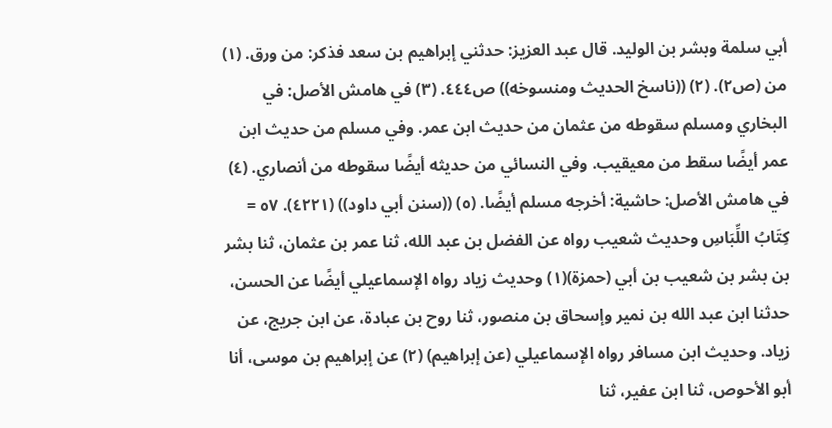أبي سلمة وبشر بن الوليد. قال عبد العزيز: حدثني إبراهيم بن سعد فذكر: من ورق. (١) من (ص٢). (٢) ((ناسخ الحديث ومنسوخه)) ص٤٤٤. (٣) في هامش الأصل: في البخاري ومسلم سقوطه من عثمان من حديث ابن عمر. وفي مسلم من حديث ابن عمر أيضًا سقط من معيقيب. وفي النسائي من حديثه أيضًا سقوطه من أنصاري. (٤) في هامش الأصل: حاشية: أخرجه مسلم أيضًا. (٥) ((سنن أبي داود)) (٤٢٢١). ٥٧ = كِتَابُ اللِّبَاسِ وحديث شعيب رواه عن الفضل بن عبد الله، ثنا عمر بن عثمان، ثنا بشر بن بشر بن شعيب بن أبي (حمزة)(١) وحديث زياد رواه الإسماعيلي أيضًا عن الحسن، حدثنا ابن عبد الله بن نمير وإسحاق بن منصور، ثنا روح بن عبادة، عن ابن جريج، عن زياد. وحديث ابن مسافر رواه الإسماعيلي (عن إبراهيم) (٢) عن إبراهيم بن موسى، أنا أبو الأحوص، ثنا ابن عفير، ثنا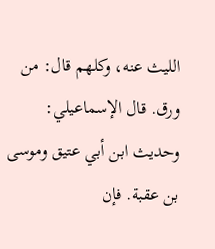الليث عنه، وكلهم قال: من ورق. قال الإسماعيلي: وحديث ابن أبي عتيق وموسى بن عقبة. فإن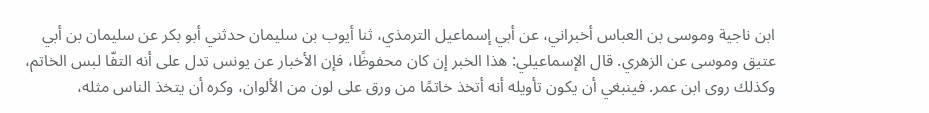ابن ناجية وموسى بن العباس أخبراني، عن أبي إسماعيل الترمذي، ثنا أيوب بن سليمان حدثني أبو بكر عن سليمان بن أبي عتيق وموسى عن الزهري. قال الإسماعيلي: هذا الخبر إن كان محفوظًا، فإن الأخبار عن يونس تدل على أنه التفّا لبس الخاتم، وكذلك روى ابن عمر. فينبغي أن يكون تأويله أنه أتخذ خاتمًا من ورق على لون من الألوان، وكره أن يتخذ الناس مثله،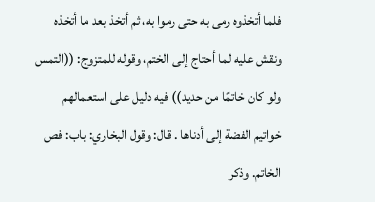فلما أتخذوه رمى به حتى رموا به، ثم أتخذ بعد ما أتخذه ونقش عليه لما أحتاج إلى الختم، وقوله للمتزوج: ((التمس ولو كان خاتمًا من حديد)) فيه دليل على استعمالهم خواتيم الفضة إلى أدناها . قال: وقول البخاري: باب: فص الخاتم. وذكر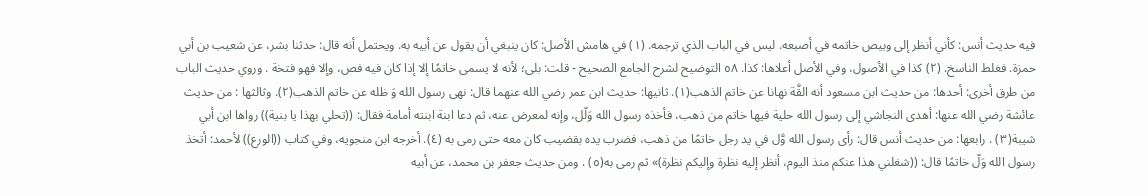فيه حديث أنس: كأني أنظر إلى وبيص خاتمه في أصبعه. ليس في الباب الذي ترجمه. (١) في هامش الأصل: كان ينبغي أن يقول عن أبيه به. ويحتمل أنه قال: حدثنا بشر، عن شعيب بن أبي حمزة. فغلط الناسخ. (٢) كذا في الأصول، وفي الأصل أعلاها: كذا. ٥٨ التوضيح لشرح الجامع الصحيح - قلت: بلى؛ لأنه لا يسمى خاتمًا إلا إذا كان فيه فص، وإلا فهو فتخة . وروي حدیث الباب من طرق أخرى: أحدها: من حديث ابن مسعود أنه القَّة نهانا عن خاتم الذهب(١). ثانيها: حديث ابن عمر رضي الله عنهما قال: نهى رسول الله وَ ظله عن خاتم الذهب(٢). وثالثها : من حديث عائشة رضي الله عنها: أهدى النجاشي إلى رسول الله حلية فيها خاتم من ذهب، فأخذه رسول الله وَلّل، وإنه لمعرض عنه، ثم دعا ابنة ابنته أمامة فقال: ((تحلي بهذا يا بنية)) رواها ابن أبي شيبة(٣) . رابعها: من حديث أنس قال: رأى رسول الله وَّل في يد رجل خاتمًا من ذهب، فضرب يده بقضيب كان معه حتى رمى به (٤). أخرجه ابن منجويه، وفي كتاب ((الورع)) لأحمد: أتخذ رسول الله وَلّ خاتمًا قال: ((شغلني هذا عنكم منذ اليوم، أنظر إليه نظرة وإليكم نظرة)» ثم رمى به(٥) . ومن حديث جعفر بن محمد، عن أبيه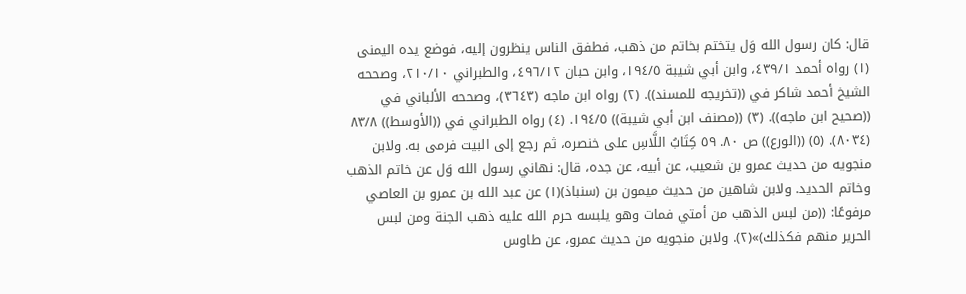قال: كان رسول الله وَل يتختم بخاتم من ذهب، فطفق الناس ينظرون إليه، فوضع يده اليمنى (١) رواه أحمد ٤٣٩/١، وابن أبي شيبة ١٩٤/٥، وابن حبان ٤٩٦/١٢، والطبراني ٢١٠/١٠، وصححه الشيخ أحمد شاكر في ((تخريجه للمسند)). (٢) رواه ابن ماجه (٣٦٤٣)، وصححه الألباني في ((صحيح ابن ماجه)). (٣) ((مصنف ابن أبي شيبة)) ١٩٤/٥. (٤) رواه الطبراني في ((الأوسط)) ٨٣/٨ (٨٠٣٤). (٥) ((الورع)) ص ٨٠. ٥٩ كِتَابُ اللَّاسِ على خنصره، ثم رجع إلى البيت فرمى به. ولابن منجويه من حديث عمرو بن شعيب، عن أبيه، عن جده، قال: نهاني رسول الله وَل عن خاتم الذهب وخاتم الحديد. ولابن شاهين من حديث ميمون بن (سنباذ)(١) عن عبد الله بن عمرو بن العاصي مرفوعًا: ((من لبس الذهب من أمتي فمات وهو يلبسه حرم الله عليه ذهب الجنة ومن لبس الحرير منهم فكذلك)»(٢). ولابن منجويه من حديث عمرو، عن طاوس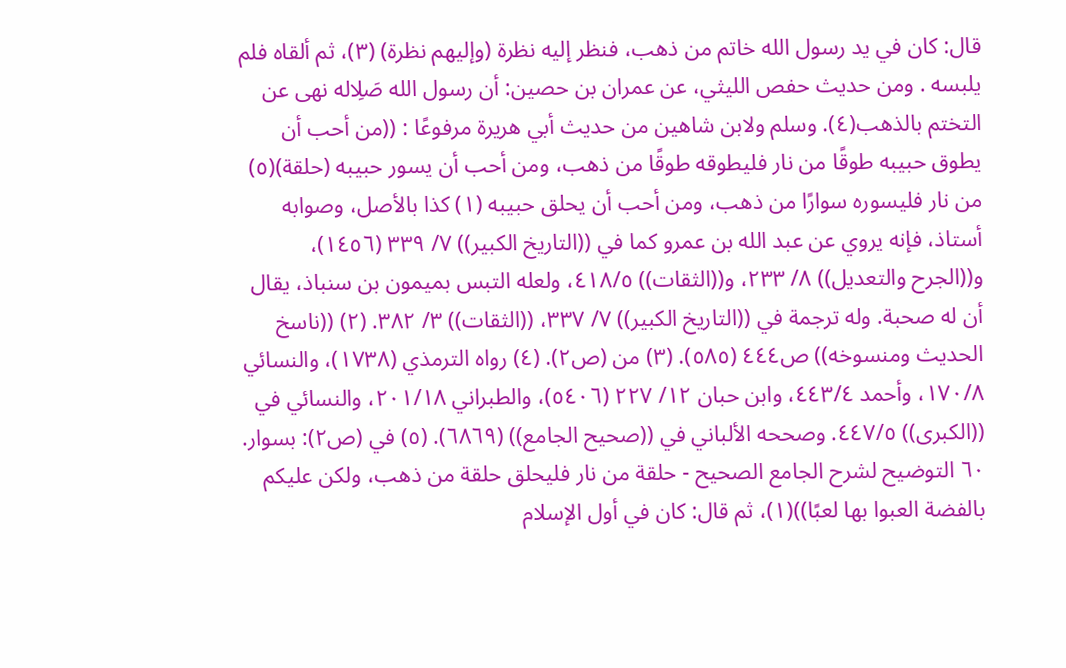قال: كان في يد رسول الله خاتم من ذهب، فنظر إليه نظرة (وإليهم نظرة) (٣)، ثم ألقاه فلم یلبسه . ومن حديث حفص الليثي، عن عمران بن حصين: أن رسول الله صَلِاله نهى عن التختم بالذهب(٤). وسلم ولابن شاهين من حديث أبي هريرة مرفوعًا : ((من أحب أن يطوق حبيبه طوقًا من نار فليطوقه طوقًا من ذهب، ومن أحب أن يسور حبيبه (حلقة)(٥) من نار فليسوره سوارًا من ذهب، ومن أحب أن يحلق حبيبه (١) كذا بالأصل، وصوابه أستاذ، فإنه يروي عن عبد الله بن عمرو كما في ((التاريخ الكبير)) ٧/ ٣٣٩ (١٤٥٦)، و((الجرح والتعديل)) ٨/ ٢٣٣، و((الثقات)) ٤١٨/٥، ولعله التبس بميمون بن سنباذ، يقال أن له صحبة. وله ترجمة في ((التاريخ الكبير)) ٧/ ٣٣٧، ((الثقات)) ٣/ ٣٨٢. (٢) ((ناسخ الحدیث ومنسوخه)) ص٤٤٤ (٥٨٥). (٣) من (ص٢). (٤) رواه الترمذي (١٧٣٨)، والنسائي ١٧٠/٨، وأحمد ٤٤٣/٤، وابن حبان ١٢/ ٢٢٧ (٥٤٠٦)، والطبراني ٢٠١/١٨، والنسائي في ((الكبرى)) ٤٤٧/٥. وصححه الألباني في ((صحيح الجامع)) (٦٨٦٩). (٥) في (ص٢): بسوار. ٦٠ التوضيح لشرح الجامع الصحيح - حلقة من نار فليحلق حلقة من ذهب، ولكن عليكم بالفضة العبوا بها لعبًا))(١)، ثم قال: كان في أول الإسلام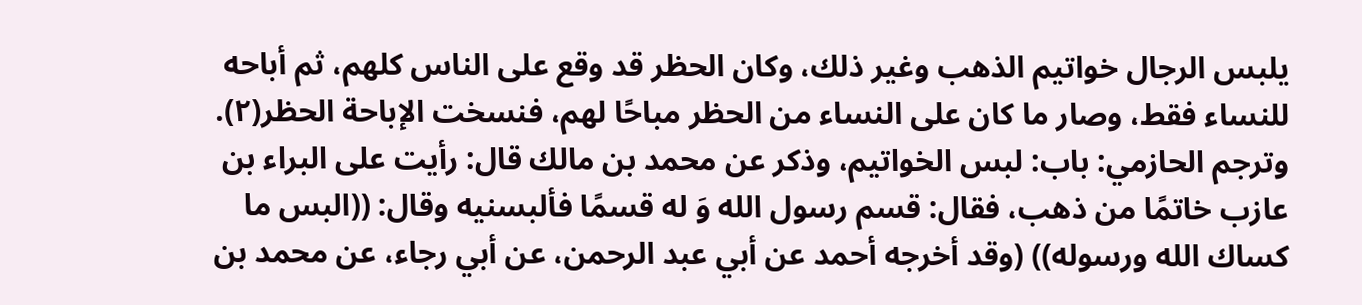يلبس الرجال خواتيم الذهب وغير ذلك، وكان الحظر قد وقع على الناس كلهم، ثم أباحه للنساء فقط، وصار ما كان على النساء من الحظر مباحًا لهم، فنسخت الإباحة الحظر(٢). وترجم الحازمي: باب: لبس الخواتيم، وذكر عن محمد بن مالك قال: رأيت على البراء بن عازب خاتمًا من ذهب، فقال: قسم رسول الله وَ له قسمًا فألبسنيه وقال: ((البس ما كساك الله ورسوله)) (وقد أخرجه أحمد عن أبي عبد الرحمن، عن أبي رجاء، عن محمد بن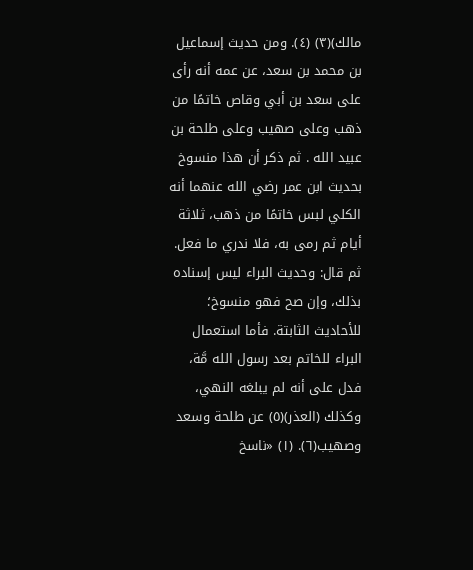مالك)(٣) (٤). ومن حديث إسماعيل بن محمد بن سعد، عن عمه أنه رأى على سعد بن أبي وقاص خاتمًا من ذهب وعلى صهيب وعلى طلحة بن عبيد الله . ثم ذكر أن هذا منسوخ بحديث ابن عمر رضي الله عنهما أنه الكلي لبس خاتمًا من ذهب، ثلاثة أيام ثم رمى به، فلا ندري ما فعل. ثم قال: وحديث البراء ليس إسناده بذلك، وإن صح فهو منسوخ؛ للأحاديث الثابتة. فأما استعمال البراء للخاتم بعد رسول الله مَّة، فدل على أنه لم يبلغه النهي، وكذلك (العذر)(٥) عن طلحة وسعد وصهيب(٦). (١) «ناسخ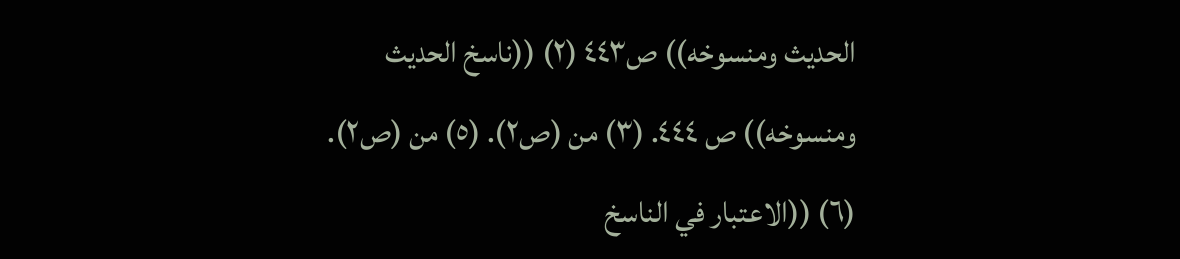الحدیث ومنسوخه)) ص٤٤٣ (٢) ((ناسخ الحديث ومنسوخه)) ص ٤٤٤. (٣) من (ص٢). (٥) من (ص٢). (٦) ((الاعتبار في الناسخ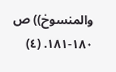والمنسوخ)) ص ١٨٠-١٨١. (٤)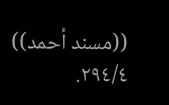((مسند أحمد)) ٢٩٤/٤.